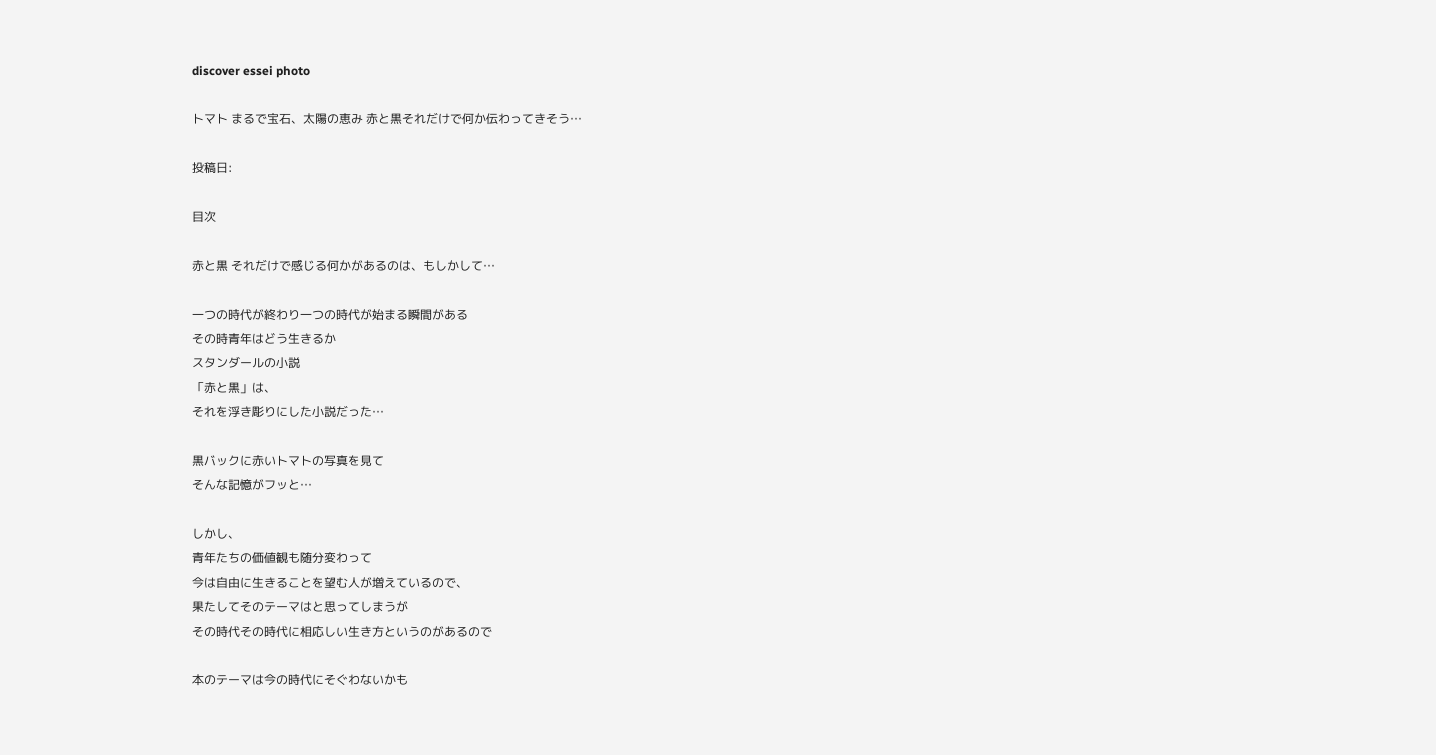discover essei photo

トマト まるで宝石、太陽の恵み 赤と黒それだけで何か伝わってきそう…

投稿日:

目次

赤と黒 それだけで感じる何かがあるのは、もしかして…

一つの時代が終わり一つの時代が始まる瞬間がある
その時青年はどう生きるか
スタンダールの小説
「赤と黒」は、
それを浮き彫りにした小説だった…

黒バックに赤いトマトの写真を見て
そんな記憶がフッと…

しかし、
青年たちの価値観も随分変わって
今は自由に生きることを望む人が増えているので、
果たしてそのテーマはと思ってしまうが
その時代その時代に相応しい生き方というのがあるので

本のテーマは今の時代にそぐわないかも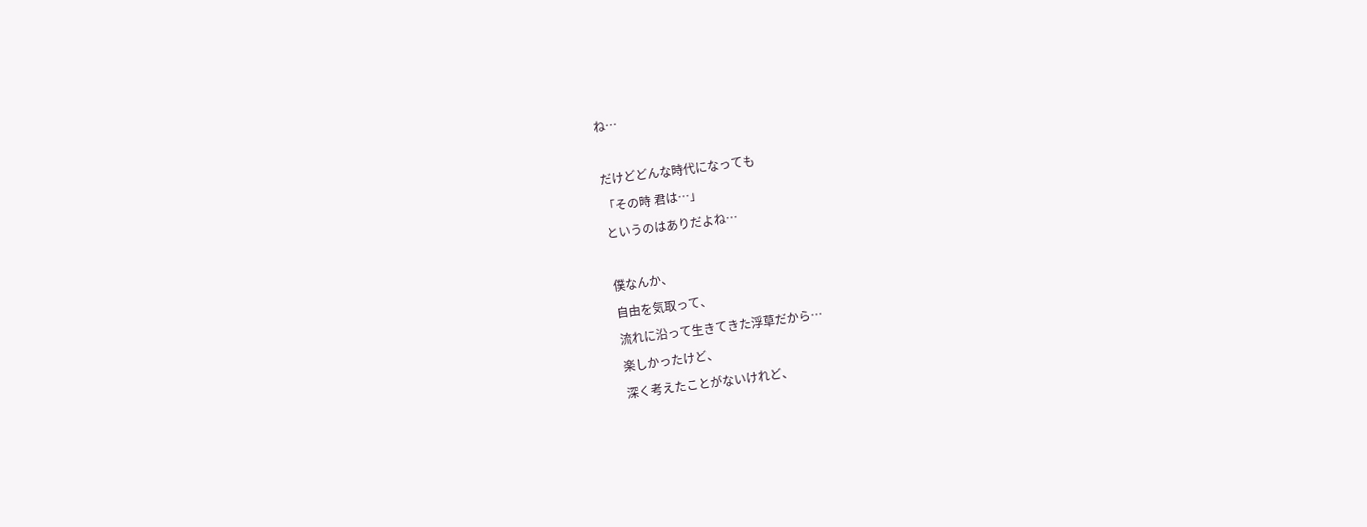ね…

だけどどんな時代になっても
「その時 君は…」
というのはありだよね…

僕なんか、
自由を気取って、
流れに沿って生きてきた浮草だから…
楽しかったけど、
深く考えたことがないけれど、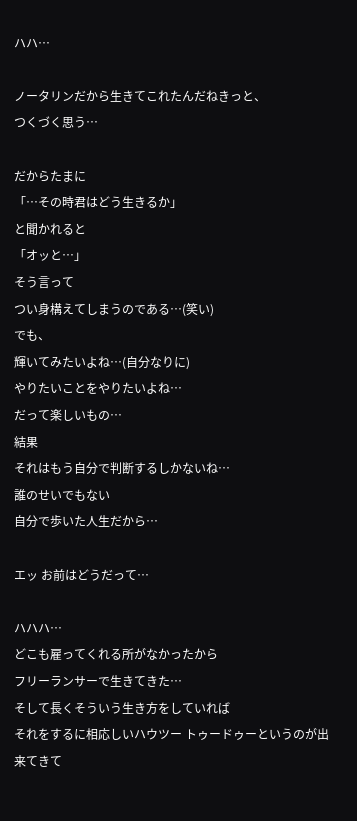ハハ…

ノータリンだから生きてこれたんだねきっと、
つくづく思う…

だからたまに
「…その時君はどう生きるか」
と聞かれると
「オッと…」
そう言って
つい身構えてしまうのである…(笑い)
でも、
輝いてみたいよね…(自分なりに)
やりたいことをやりたいよね…
だって楽しいもの…
結果
それはもう自分で判断するしかないね…
誰のせいでもない
自分で歩いた人生だから…

エッ お前はどうだって…

ハハハ…
どこも雇ってくれる所がなかったから
フリーランサーで生きてきた…
そして長くそういう生き方をしていれば
それをするに相応しいハウツー トゥードゥーというのが出来てきて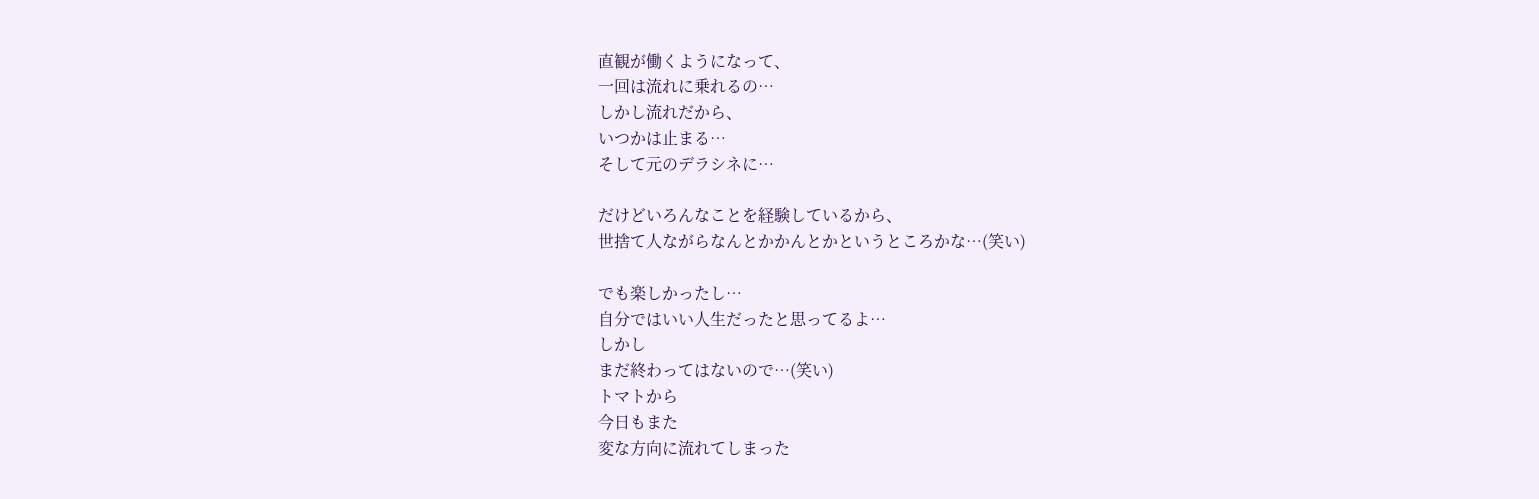直観が働くようになって、
一回は流れに乗れるの…
しかし流れだから、
いつかは止まる…
そして元のデラシネに…

だけどいろんなことを経験しているから、
世捨て人ながらなんとかかんとかというところかな…(笑い)

でも楽しかったし…
自分ではいい人生だったと思ってるよ…
しかし
まだ終わってはないので…(笑い)
トマトから
今日もまた
変な方向に流れてしまった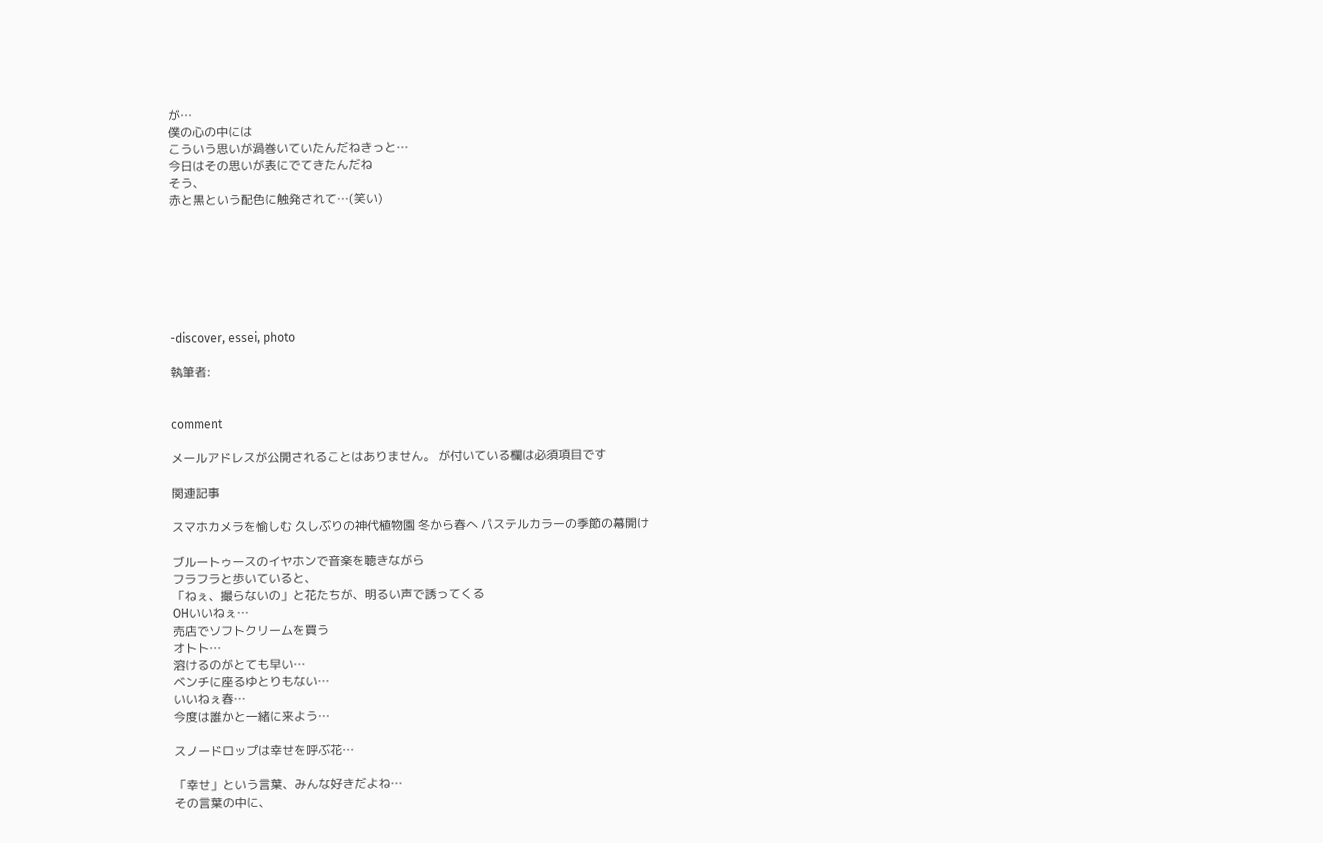が…
僕の心の中には
こういう思いが渦巻いていたんだねきっと…
今日はその思いが表にでてきたんだね
そう、
赤と黒という配色に触発されて…(笑い)







-discover, essei, photo

執筆者:


comment

メールアドレスが公開されることはありません。 が付いている欄は必須項目です

関連記事

スマホカメラを愉しむ 久しぶりの神代植物園 冬から春へ パステルカラーの季節の幕開け

ブルートゥースのイヤホンで音楽を聴きながら
フラフラと歩いていると、
「ねぇ、撮らないの」と花たちが、明るい声で誘ってくる
OHいいねぇ…
売店でソフトクリームを買う
オトト…
溶けるのがとても早い…
ベンチに座るゆとりもない…
いいねぇ春…
今度は誰かと一緒に来よう…

スノードロップは幸せを呼ぶ花…

「幸せ」という言葉、みんな好きだよね…
その言葉の中に、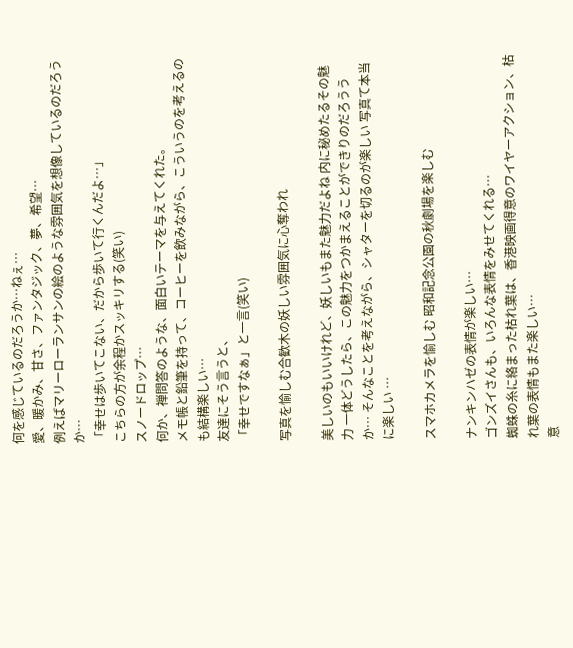何を感じているのだろうか…ねぇ…
愛、暖かみ、甘さ、ファンタジック、夢、希望…
例えばマリーローランサンの絵のような雰囲気を想像しているのだろうか…
「幸せは歩いてこない、だから歩いて行くんだよ…」
こちらの方が余程かスッキリする(笑い)
スノードロップ…
何か、禅問答のような、面白いテーマを与えてくれた。
メモ帳と鉛筆を持って、コーヒーを飲みながら、こういうのを考えるのも結構楽しい…
友達にそう言うと、
「幸せですなぁ」と一言(笑い)

写真を愉しむ合歓木の妖しい雰囲気に心奪われ

美しいのもいいけれど、妖しいもまた魅力だよね 内に秘めたるその魅力 一体どうしたら、この魅力をつかまえることができりのだろううか… そんなことを考えながら、シャターを切るのが楽しい 写真て本当に楽しい …

スマホカメラを愉しむ 昭和記念公園の秋劇場を楽しむ

ナンキンハゼの表情が楽しい…
ゴンズイさんも、いろんな表情をみせてくれる…
蜘蛛の糸に絡まった枯れ葉は、香港映画得意のワイヤーアクション、枯れ葉の表情もまた楽しい…
意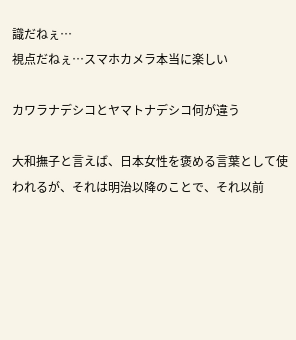識だねぇ…
視点だねぇ…スマホカメラ本当に楽しい

カワラナデシコとヤマトナデシコ何が違う

大和撫子と言えば、日本女性を褒める言葉として使われるが、それは明治以降のことで、それ以前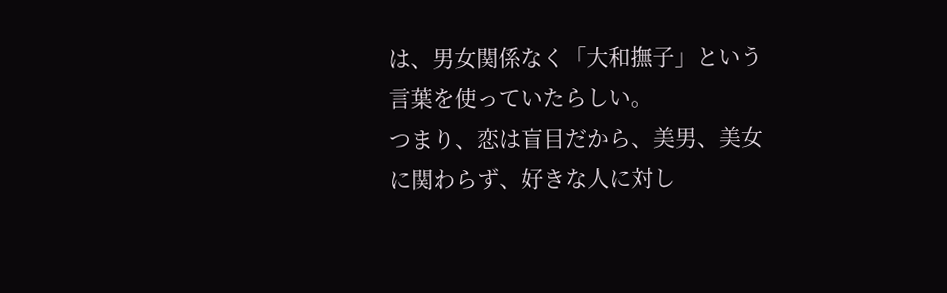は、男女関係なく「大和撫子」という言葉を使っていたらしい。
つまり、恋は盲目だから、美男、美女に関わらず、好きな人に対し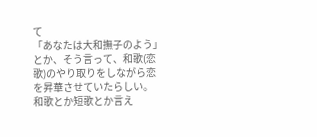て
「あなたは大和撫子のよう」とか、そう言って、和歌(恋歌)のやり取りをしながら恋を昇華させていたらしい。
和歌とか短歌とか言え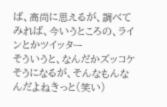ば、高尚に思えるが、調べてみれば、今いうところの、ラインとかツイッター
そういうと、なんだかズッコケそうになるが、そんなもんなんだよねきっと(笑い)